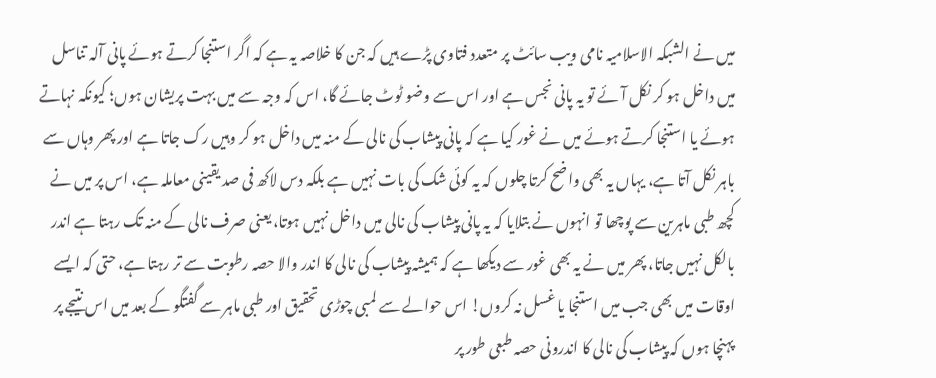میں نے الشبکہ الاسلامیہ نامی ویب سائٹ پر متعدد فتاوی پڑے ہیں کہ جن کا خلاصہ یہ ہے کہ اگر استنجا کرتے ہوئے پانی آلہ تناسل میں داخل ہو کر نکل آئے تو یہ پانی نجس ہے اور اس سے وضو ٹوٹ جائے گا، اس کہ وجہ سے میں بہت پریشان ہوں؛ کیونکہ نہاتے ہوئے یا استنجا کرتے ہوئے میں نے غور کیا ہے کہ پانی پیشاب کی نالی کے منہ میں داخل ہو کر وہیں رک جاتا ہے اور پھر وہاں سے باہر نکل آتا ہے، یہاں یہ بھی واضح کرتا چلوں کہ یہ کوئی شک کی بات نہیں ہے بلکہ دس لاکھ فی صد یقینی معاملہ ہے، اس پر میں نے کچھ طبی ماہرین سے پوچھا تو انہوں نے بتلایا کہ یہ پانی پیشاب کی نالی میں داخل نہیں ہوتا، یعنی صرف نالی کے منہ تک رہتا ہے اندر بالکل نہیں جاتا، پھر میں نے یہ بھی غور سے دیکھا ہے کہ ہمیشہ پیشاب کی نالی کا اندر والا حصہ رطوبت سے تر رہتا ہے، حتی کہ ایسے اوقات میں بھی جب میں استنجا یا غسل نہ کروں! اس حوالے سے لمبی چوڑی تحقیق اور طبی ماہر سے گفتگو کے بعد میں اس نتیجے پر پہنچا ہوں کہ پیشاب کی نالی کا اندرونی حصہ طبعی طور پر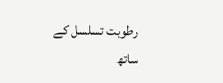رطوبت تسلسل کے ساتھ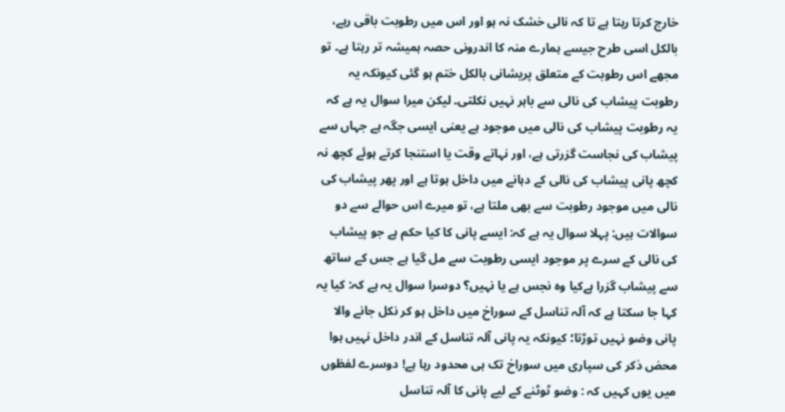خارج کرتا رہتا ہے تا کہ نالی خشک نہ ہو اور اس میں رطوبت باقی رہے، بالکل اسی طرح جیسے ہمارے منہ کا اندرونی حصہ ہمیشہ تر رہتا ہے۔ تو مجھے اس رطوبت کے متعلق پریشانی بالکل ختم ہو گئی کیونکہ یہ رطوبت پیشاب کی نالی سے باہر نہیں نکلتی۔ لیکن میرا سوال یہ ہے کہ یہ رطوبت پیشاب کی نالی میں موجود ہے یعنی ایسی جگہ ہے جہاں سے پیشاب کی نجاست گزرتی ہے، اور نہاتے وقت یا استنجا کرتے ہوئے کچھ نہ کچھ پانی پیشاب کی نالی کے دہانے میں داخل ہوتا ہے اور پھر پیشاب کی نالی میں موجود رطوبت سے بھی ملتا ہے، تو میرے اس حوالے سے دو سوالات ہیں: پہلا سوال یہ ہے کہ: ایسے پانی کا کیا حکم ہے جو پیشاب کی نالی کے سرے پر موجود ایسی رطوبت سے مل گیا ہے جس کے ساتھ سے پیشاب گزرا ہےکیا وہ نجس ہے یا نہیں؟ دوسرا سوال یہ ہے کہ: کیا یہ کہا جا سکتا ہے کہ آلہ تناسل کے سوراخ میں داخل ہو کر نکل جانے والا پانی وضو نہیں توڑتا؛ کیونکہ یہ پانی آلہ تناسل کے اندر داخل نہیں ہوا محض ذکر کی سپاری میں سوراخ تک ہی محدود رہا ہے! دوسرے لفظوں میں یوں کہیں کہ : وضو ٹوٹنے کے لیے پانی کا آلہ تناسل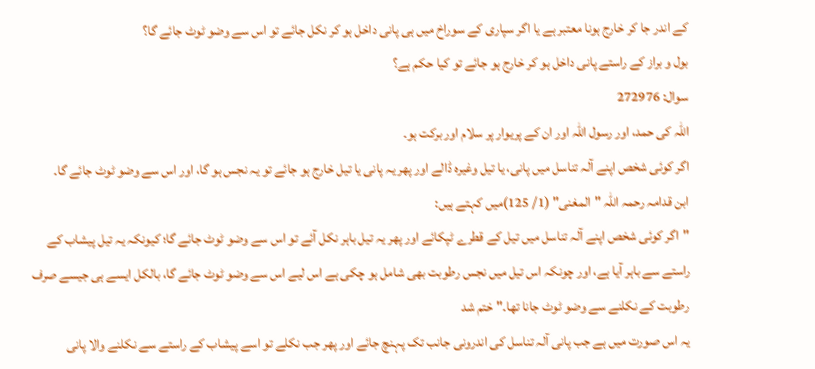کے اندر جا کر خارج ہونا معتبر ہے یا اگر سپاری کے سوراخ میں ہی پانی داخل ہو کر نکل جائے تو اس سے وضو ٹوٹ جائے گا؟
بول و براز کے راستے پانی داخل ہو کر خارج ہو جائے تو کیا حکم ہے؟
سوال: 272976
اللہ کی حمد، اور رسول اللہ اور ان کے پریوار پر سلام اور برکت ہو۔
اگر کوئی شخص اپنے آلہ تناسل میں پانی، یا تیل وغیرہ ڈالے اور پھر یہ پانی یا تیل خارج ہو جائے تو یہ نجس ہو گا، اور اس سے وضو ٹوٹ جائے گا۔
ابن قدامہ رحمہ اللہ "المغنی" (1/ 125)میں کہتے ہیں:
"اگر کوئی شخص اپنے آلہ تناسل میں تیل کے قطرے ٹپکائے اور پھر یہ تیل باہر نکل آئے تو اس سے وضو ٹوٹ جائے گا؛ کیونکہ یہ تیل پیشاب کے راستے سے باہر آیا ہے، اور چونکہ اس تیل میں نجس رطوبت بھی شامل ہو چکی ہے اس لیے اس سے وضو ٹوٹ جائے گا، بالکل ایسے ہی جیسے صرف رطوبت کے نکلنے سے وضو ٹوٹ جانا تھا۔" ختم شد
یہ اس صورت میں ہے جب پانی آلہ تناسل کی اندرونی جانب تک پہنچ جائے اور پھر جب نکلے تو اسے پیشاب کے راستے سے نکلنے والا پانی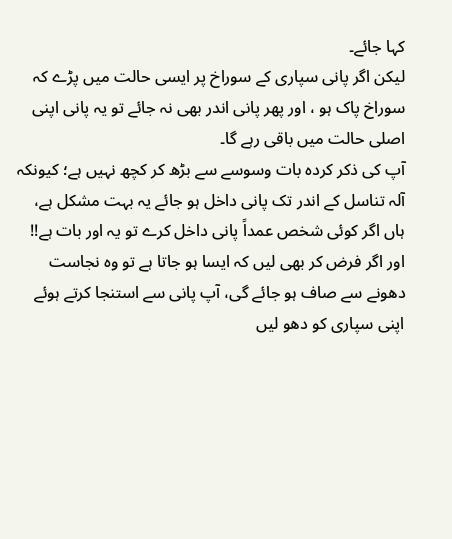کہا جائے۔
لیکن اگر پانی سپاری کے سوراخ پر ایسی حالت میں پڑے کہ سوراخ پاک ہو ، اور پھر پانی اندر بھی نہ جائے تو یہ پانی اپنی اصلی حالت میں باقی رہے گا۔
آپ کی ذکر کردہ بات وسوسے سے بڑھ کر کچھ نہیں ہے؛ کیونکہ آلہ تناسل کے اندر تک پانی داخل ہو جائے یہ بہت مشکل ہے، ہاں اگر کوئی شخص عمداً پانی داخل کرے تو یہ اور بات ہے!!
اور اگر فرض کر بھی لیں کہ ایسا ہو جاتا ہے تو وہ نجاست دھونے سے صاف ہو جائے گی، آپ پانی سے استنجا کرتے ہوئے اپنی سپاری کو دھو لیں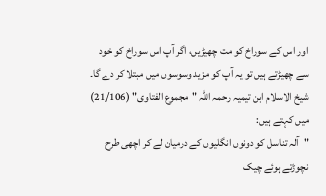اور اس کے سوراخ کو مت چھیڑیں، اگر آپ اس سوراخ کو خود سے چھیڑتے ہیں تو یہ آپ کو مزید وسوسوں میں مبتلا کر دے گا۔
شیخ الاسلام ابن تیمیہ رحمہ اللہ "مجموع الفتاوى" (21/106) میں کہتے ہیں:
"آلہ تناسل کو دونوں انگلیوں کے درمیان لے کر اچھی طرح نچوڑتے ہوئے چیک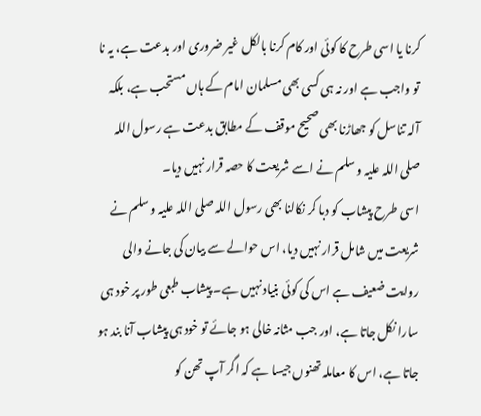کرنا یا اسی طرح کا کوئی اور کام کرنا بالکل غیر ضروری اور بدعت ہے، یہ نا تو واجب ہے اور نہ ہی کسی بھی مسلمان امام کے ہاں مستحب ہے، بلکہ آلہ تناسل کو جھاڑنا بھی صحیح موقف کے مطابق بدعت ہے رسول اللہ صلی اللہ علیہ و سلم نے اسے شریعت کا حصہ قرار نہیں دیا۔
اسی طرح پیشاب کو دبا کر نکالنا بھی رسول اللہ صلی اللہ علیہ و سلم نے شریعت میں شامل قرار نہیں دیا، اس حوالے سے بیان کی جانے والی روایت ضعیف ہے اس کی کوئی بنیاد نہیں ہے۔ پیشاب طبعی طور پر خود ہی سارا نکل جاتا ہے، اور جب مثانہ خالی ہو جائے تو خود ہی پیشاب آنا بند ہو جاتا ہے، اس کا معاملہ تھنوں جیسا ہے کہ اگر آپ تھن کو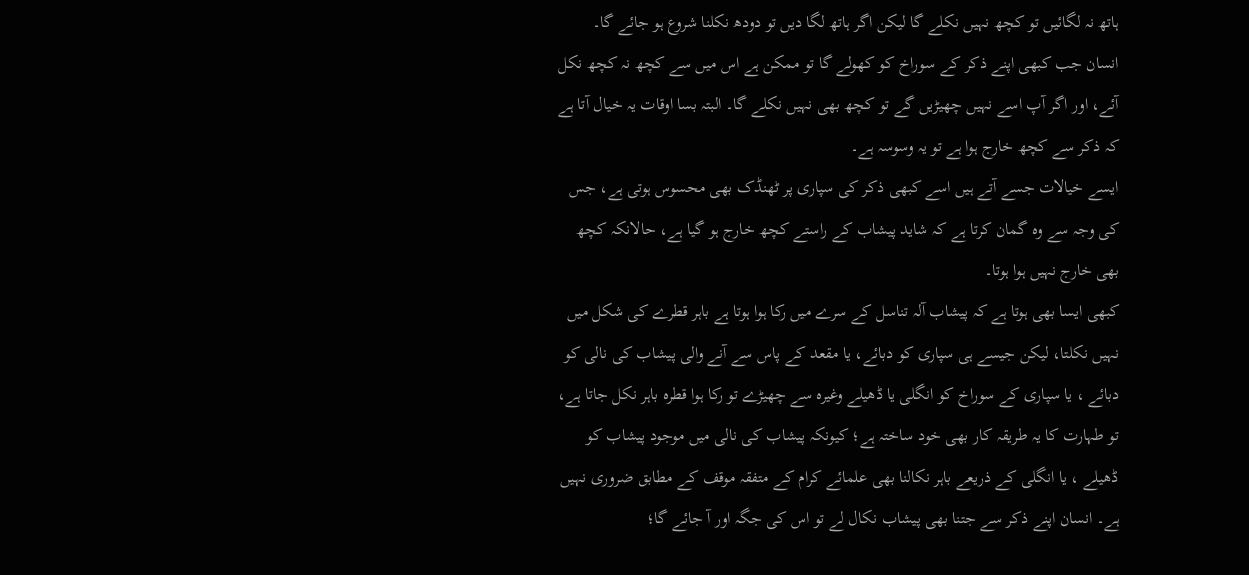ہاتھ نہ لگائیں تو کچھ نہیں نکلے گا لیکن اگر ہاتھ لگا دیں تو دودھ نکلنا شروع ہو جائے گا۔
انسان جب کبھی اپنے ذکر کے سوراخ کو کھولے گا تو ممکن ہے اس میں سے کچھ نہ کچھ نکل آئے، اور اگر آپ اسے نہیں چھیڑیں گے تو کچھ بھی نہیں نکلے گا۔ البتہ بسا اوقات یہ خیال آتا ہے کہ ذکر سے کچھ خارج ہوا ہے تو یہ وسوسہ ہے۔
ایسے خیالات جسے آتے ہیں اسے کبھی ذکر کی سپاری پر ٹھنڈک بھی محسوس ہوتی ہے، جس کی وجہ سے وہ گمان کرتا ہے کہ شاید پیشاب کے راستے کچھ خارج ہو گیا ہے، حالانکہ کچھ بھی خارج نہیں ہوا ہوتا۔
کبھی ایسا بھی ہوتا ہے کہ پیشاب آلہ تناسل کے سرے میں رکا ہوا ہوتا ہے باہر قطرے کی شکل میں نہیں نکلتا، لیکن جیسے ہی سپاری کو دبائے، یا مقعد کے پاس سے آنے والی پیشاب کی نالی کو دبائے ، یا سپاری کے سوراخ کو انگلی یا ڈھیلے وغیرہ سے چھیڑے تو رکا ہوا قطرہ باہر نکل جاتا ہے، تو طہارت کا یہ طریقہ کار بھی خود ساختہ ہے؛ کیونکہ پیشاب کی نالی میں موجود پیشاب کو ڈھیلے ، یا انگلی کے ذریعے باہر نکالنا بھی علمائے کرام کے متفقہ موقف کے مطابق ضروری نہیں ہے۔ انسان اپنے ذکر سے جتنا بھی پیشاب نکال لے تو اس کی جگہ اور آ جائے گا؛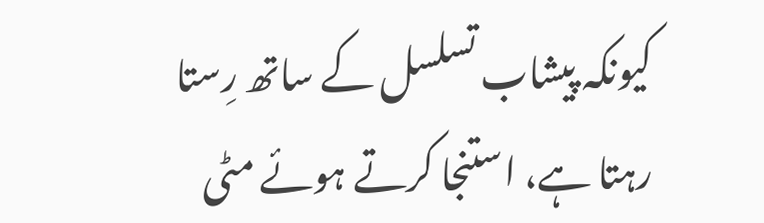کیونکہ پیشاب تسلسل کے ساتھ رِستا رہتا ہے، استنجا کرتے ہوئے مٹی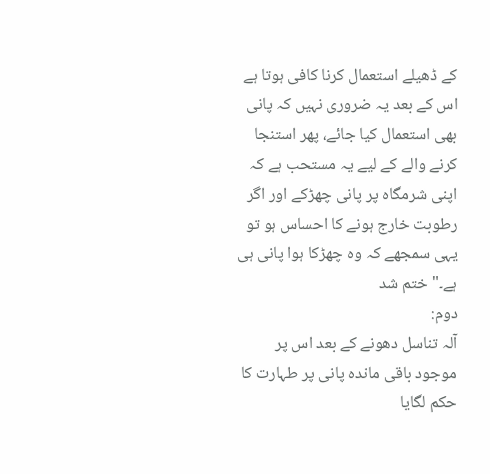کے ڈھیلے استعمال کرنا کافی ہوتا ہے اس کے بعد یہ ضروری نہیں کہ پانی بھی استعمال کیا جائے، پھر استنجا کرنے والے کے لیے یہ مستحب ہے کہ اپنی شرمگاہ پر پانی چھڑکے اور اگر رطوبت خارج ہونے کا احساس ہو تو یہی سمجھے کہ وہ چھڑکا ہوا پانی ہی ہے۔" ختم شد
دوم:
آلہ تناسل دھونے کے بعد اس پر موجود باقی ماندہ پانی پر طہارت کا حکم لگایا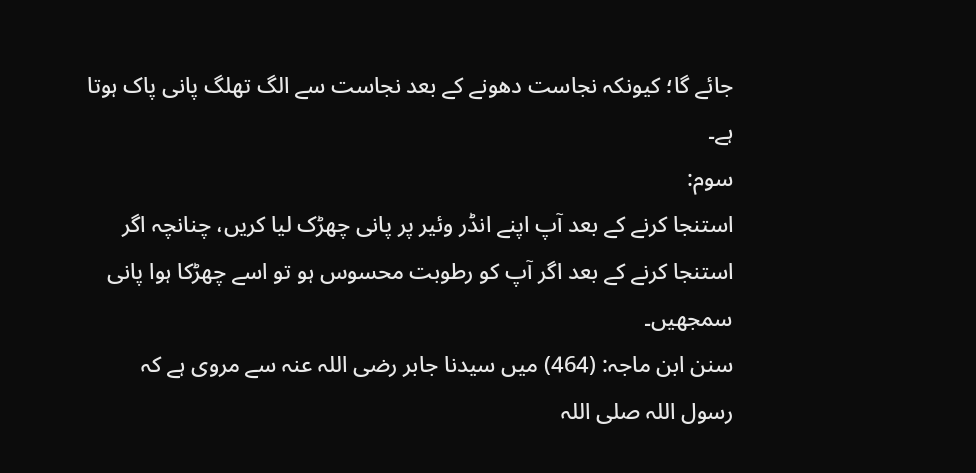جائے گا؛ کیونکہ نجاست دھونے کے بعد نجاست سے الگ تھلگ پانی پاک ہوتا ہے۔
سوم:
استنجا کرنے کے بعد آپ اپنے انڈر وئیر پر پانی چھڑک لیا کریں، چنانچہ اگر استنجا کرنے کے بعد اگر آپ کو رطوبت محسوس ہو تو اسے چھڑکا ہوا پانی سمجھیں۔
سنن ابن ماجہ: (464) میں سیدنا جابر رضی اللہ عنہ سے مروی ہے کہ رسول اللہ صلی اللہ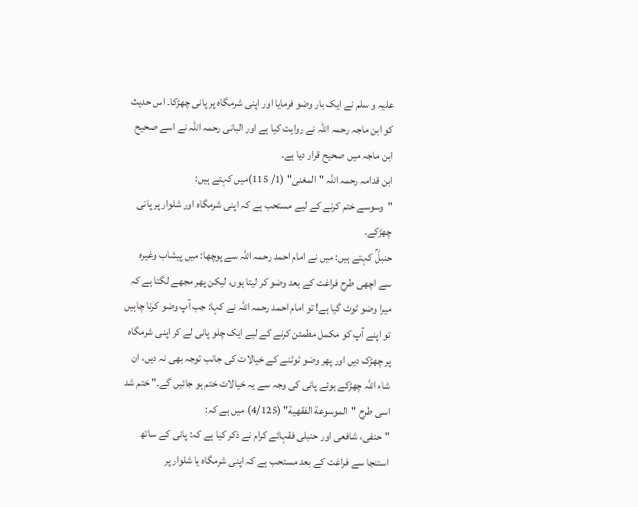علیہ و سلم نے ایک بار وضو فرمایا اور اپنی شرمگاہ پر پانی چھڑکا۔ اس حدیث کو ابن ماجہ رحمہ اللہ نے روایت کیا ہے اور البانی رحمہ اللہ نے اسے صحیح ابن ماجہ میں صحیح قرار دیا ہے۔
ابن قدامہ رحمہ اللہ "المغنی" (1/ 115)میں کہتے ہیں:
"وسوسے ختم کرنے کے لیے مستحب ہے کہ اپنی شرمگاہ اور شلوار پر پانی چھڑکے۔
حنبلؒ کہتے ہیں: میں نے امام احمد رحمہ اللہ سے پوچھا: میں پیشاب وغیرہ سے اچھی طرح فراغت کے بعد وضو کر لیتا ہوں، لیکن پھر مجھے لگتا ہے کہ میرا وضو ٹوٹ گیا ہے! تو امام احمد رحمہ اللہ نے کہا: جب آپ وضو کرنا چاہیں تو اپنے آپ کو مکمل مطمئن کرنے کے لیے ایک چلو پانی لے کر اپنی شرمگاہ پر چھڑک دیں اور پھر وضو ٹوٹنے کے خیالات کی جانب توجہ بھی نہ دیں، ان شاء اللہ چھڑکے ہوئے پانی کی وجہ سے یہ خیالات ختم ہو جائیں گے۔" ختم شد
اسی طرح "الموسوعة الفقهية" (4/125) میں ہے کہ:
"حنفی، شافعی اور حنبلی فقہائے کرام نے ذکر کیا ہے کہ: پانی کے ساتھ استنجا سے فراغت کے بعد مستحب ہے کہ اپنی شرمگاہ یا شلوار پر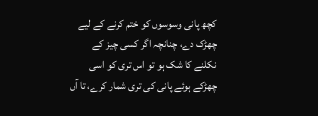کچھ پانی وسوسوں کو ختم کرنے کے لیے چھڑک دے، چنانچہ اگر کسی چیز کے نکلنے کا شک ہو تو اس تری کو اسی چھڑکے ہوئے پانی کی تری شمار کرے، تا آں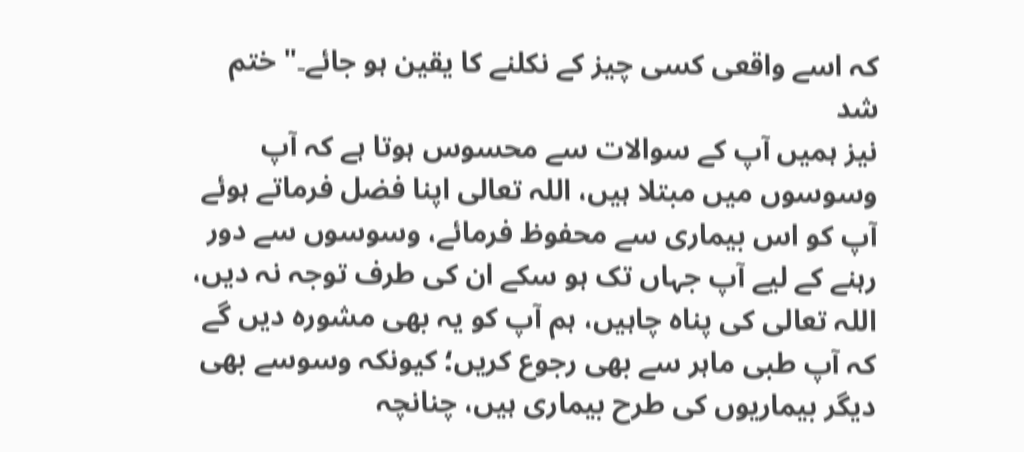کہ اسے واقعی کسی چیز کے نکلنے کا یقین ہو جائے۔" ختم شد
نیز ہمیں آپ کے سوالات سے محسوس ہوتا ہے کہ آپ وسوسوں میں مبتلا ہیں، اللہ تعالی اپنا فضل فرماتے ہوئے آپ کو اس بیماری سے محفوظ فرمائے، وسوسوں سے دور رہنے کے لیے آپ جہاں تک ہو سکے ان کی طرف توجہ نہ دیں، اللہ تعالی کی پناہ چاہیں، ہم آپ کو یہ بھی مشورہ دیں گے کہ آپ طبی ماہر سے بھی رجوع کریں؛ کیونکہ وسوسے بھی دیگر بیماریوں کی طرح بیماری ہیں، چنانچہ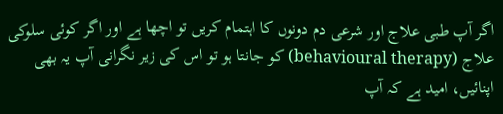اگر آپ طبی علاج اور شرعی دم دونوں کا اہتمام کریں تو اچھا ہے اور اگر کوئی سلوکی علاج (behavioural therapy) کو جانتا ہو تو اس کی زیر نگرانی آپ یہ بھی اپنائیں، امید ہے کہ آپ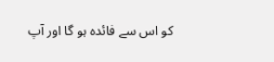کو اس سے فائدہ ہو گا اور آپ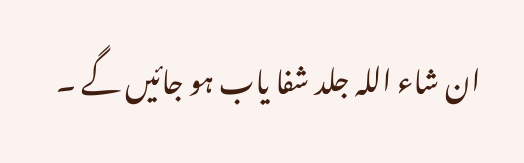ان شاء اللہ جلد شفا یاب ہو جائیں گے ۔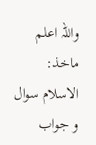واللہ اعلم
ماخذ:
الاسلام سوال و جواب